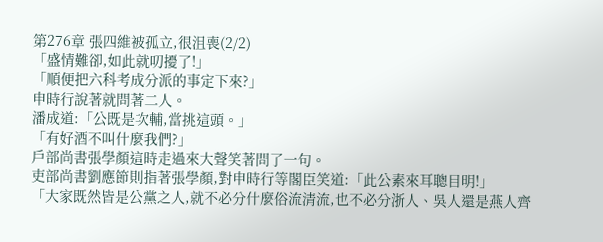第276章 張四維被孤立,很沮喪(2/2)
「盛情難卻,如此就叨擾了!」
「順便把六科考成分派的事定下來?」
申時行說著就問著二人。
潘成道:「公既是次輔,當挑這頭。」
「有好酒不叫什麼我們?」
戶部尚書張學顏這時走過來大聲笑著問了一句。
吏部尚書劉應節則指著張學顏,對申時行等閣臣笑道:「此公素來耳聰目明!」
「大家既然皆是公黨之人,就不必分什麼俗流清流,也不必分浙人、吳人還是燕人齊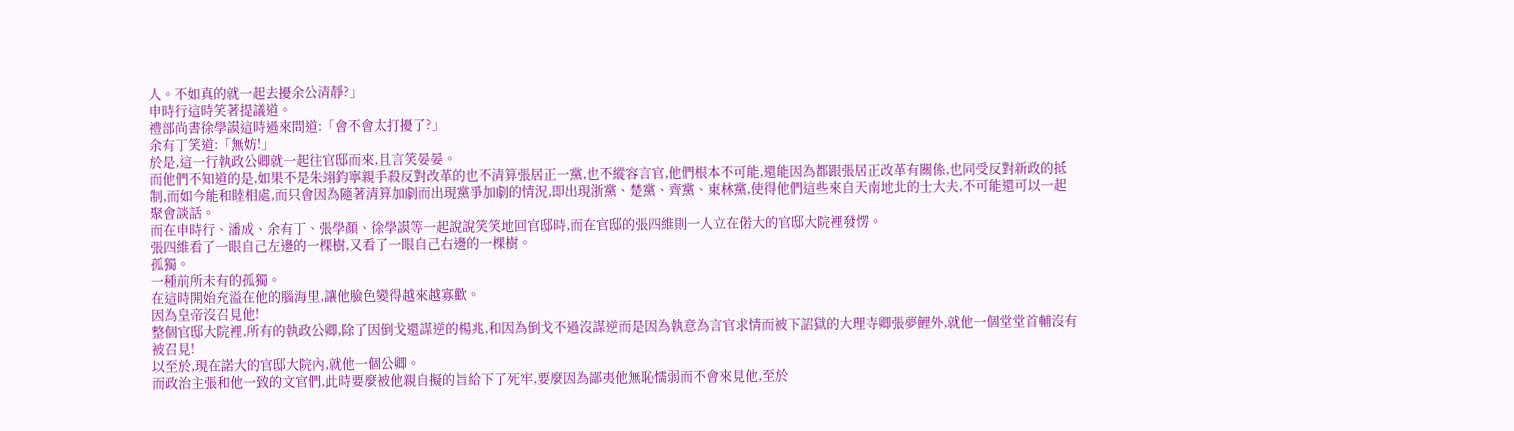人。不如真的就一起去擾余公清靜?」
申時行這時笑著提議道。
禮部尚書徐學謨這時過來問道:「會不會太打擾了?」
余有丁笑道:「無妨!」
於是,這一行執政公卿就一起往官邸而來,且言笑晏晏。
而他們不知道的是,如果不是朱翊鈞寧親手殺反對改革的也不清算張居正一黨,也不縱容言官,他們根本不可能,還能因為都跟張居正改革有關係,也同受反對新政的抵制,而如今能和睦相處,而只會因為隨著清算加劇而出現黨爭加劇的情況,即出現浙黨、楚黨、齊黨、東林黨,使得他們這些來自天南地北的士大夫,不可能還可以一起聚會談話。
而在申時行、潘成、余有丁、張學顏、徐學謨等一起說說笑笑地回官邸時,而在官邸的張四維則一人立在偌大的官邸大院裡發愣。
張四維看了一眼自己左邊的一棵樹,又看了一眼自己右邊的一棵樹。
孤獨。
一種前所未有的孤獨。
在這時開始充溢在他的腦海里,讓他臉色變得越來越寡歡。
因為皇帝沒召見他!
整個官邸大院裡,所有的執政公卿,除了因倒戈還謀逆的楊兆,和因為倒戈不過沒謀逆而是因為執意為言官求情而被下詔獄的大理寺卿張夢鯉外,就他一個堂堂首輔沒有被召見!
以至於,現在諾大的官邸大院內,就他一個公卿。
而政治主張和他一致的文官們,此時要麼被他親自擬的旨給下了死牢,要麼因為鄙夷他無恥懦弱而不會來見他,至於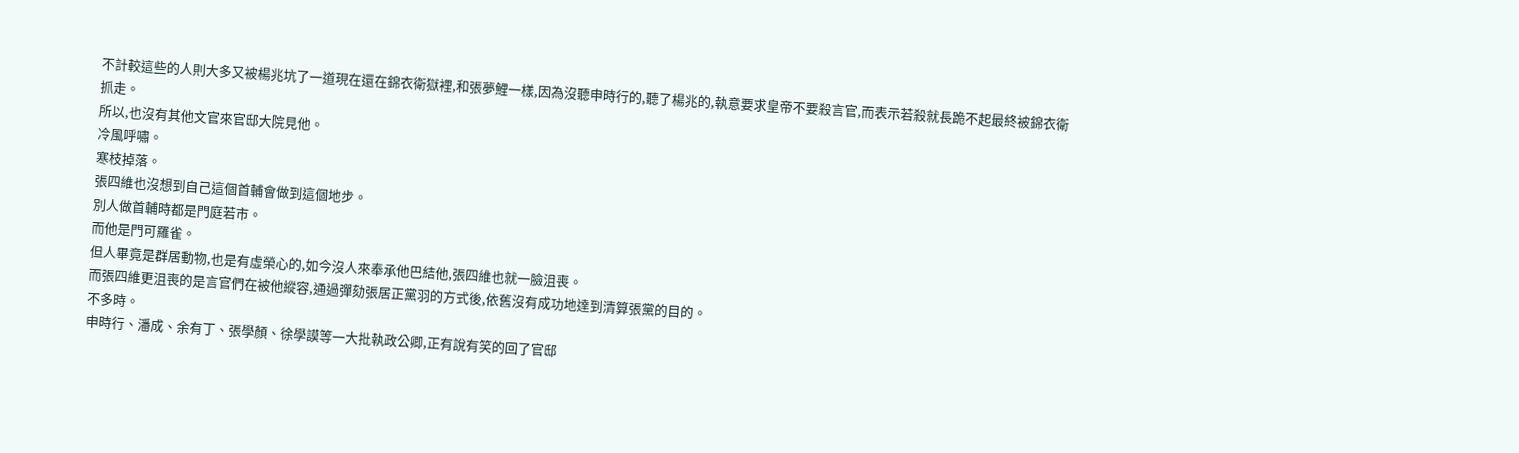不計較這些的人則大多又被楊兆坑了一道現在還在錦衣衛獄裡,和張夢鯉一樣,因為沒聽申時行的,聽了楊兆的,執意要求皇帝不要殺言官,而表示若殺就長跪不起最終被錦衣衛抓走。
所以,也沒有其他文官來官邸大院見他。
冷風呼嘯。
寒枝掉落。
張四維也沒想到自己這個首輔會做到這個地步。
別人做首輔時都是門庭若市。
而他是門可羅雀。
但人畢竟是群居動物,也是有虛榮心的,如今沒人來奉承他巴結他,張四維也就一臉沮喪。
而張四維更沮喪的是言官們在被他縱容,通過彈劾張居正黨羽的方式後,依舊沒有成功地達到清算張黨的目的。
不多時。
申時行、潘成、余有丁、張學顏、徐學謨等一大批執政公卿,正有說有笑的回了官邸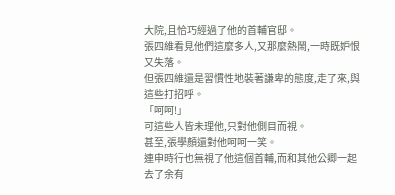大院,且恰巧經過了他的首輔官邸。
張四維看見他們這麼多人,又那麼熱鬧,一時既妒恨又失落。
但張四維還是習慣性地裝著謙卑的態度,走了來,與這些打招呼。
「呵呵!」
可這些人皆未理他,只對他側目而視。
甚至,張學顏還對他呵呵一笑。
連申時行也無視了他這個首輔,而和其他公卿一起去了余有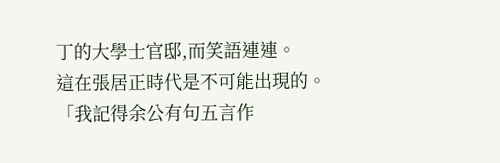丁的大學士官邸,而笑語連連。
這在張居正時代是不可能出現的。
「我記得余公有句五言作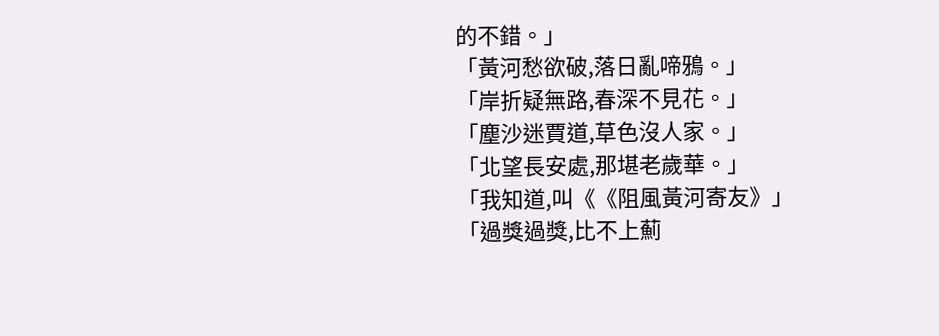的不錯。」
「黃河愁欲破,落日亂啼鴉。」
「岸折疑無路,春深不見花。」
「塵沙迷賈道,草色沒人家。」
「北望長安處,那堪老歲華。」
「我知道,叫《《阻風黃河寄友》」
「過獎過獎,比不上薊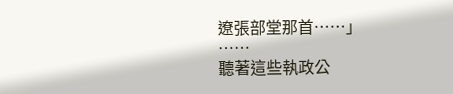遼張部堂那首……」
……
聽著這些執政公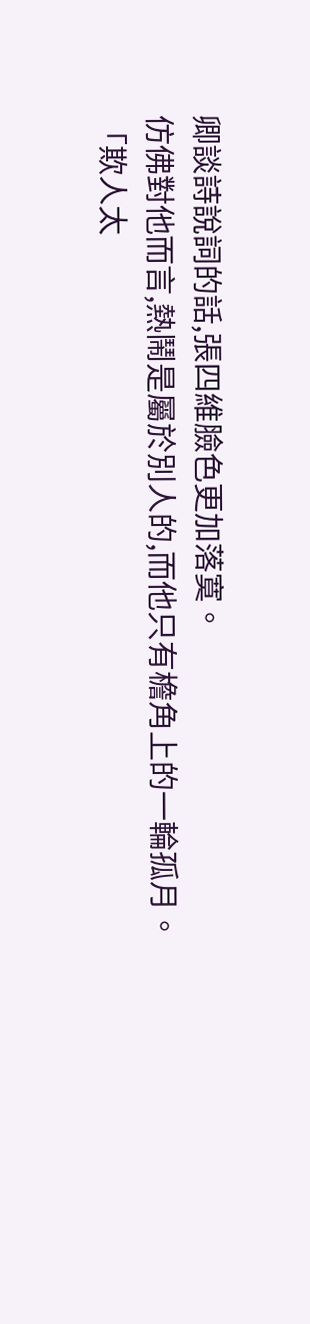卿談詩說詞的話,張四維臉色更加落寞。
仿佛對他而言,熱鬧是屬於別人的,而他只有檐角上的一輪孤月。
「欺人太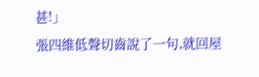甚!」
張四維低聲切齒說了一句,就回屋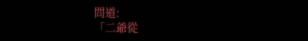問道:
「二爺從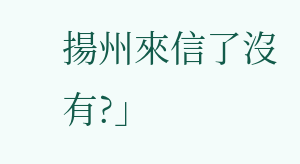揚州來信了沒有?」